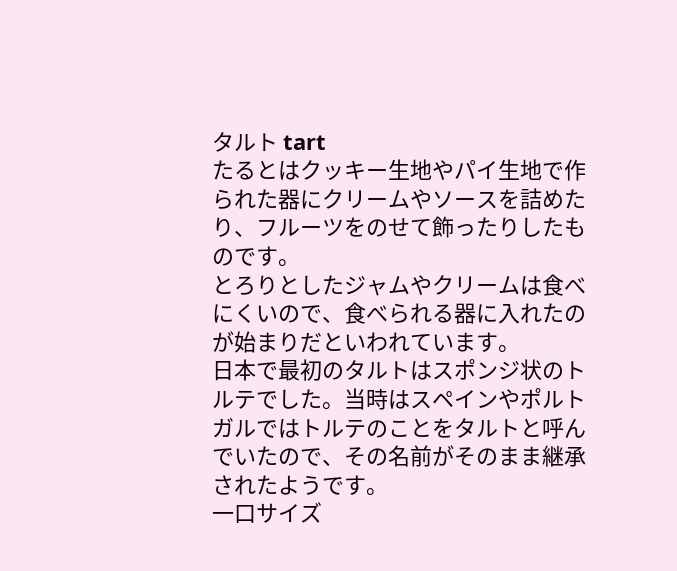タルト tart
たるとはクッキー生地やパイ生地で作られた器にクリームやソースを詰めたり、フルーツをのせて飾ったりしたものです。
とろりとしたジャムやクリームは食べにくいので、食べられる器に入れたのが始まりだといわれています。
日本で最初のタルトはスポンジ状のトルテでした。当時はスペインやポルトガルではトルテのことをタルトと呼んでいたので、その名前がそのまま継承されたようです。
一口サイズ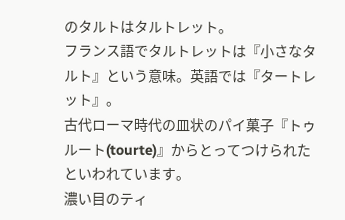のタルトはタルトレット。
フランス語でタルトレットは『小さなタルト』という意味。英語では『タートレット』。
古代ローマ時代の皿状のパイ菓子『トゥルート(tourte)』からとってつけられたといわれています。
濃い目のティ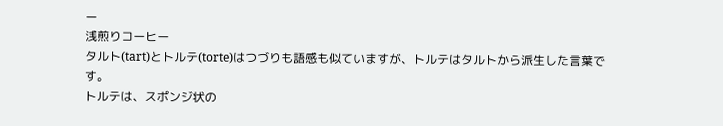ー
浅煎りコーヒー
タルト(tart)とトルテ(torte)はつづりも語感も似ていますが、トルテはタルトから派生した言葉です。
トルテは、スポンジ状の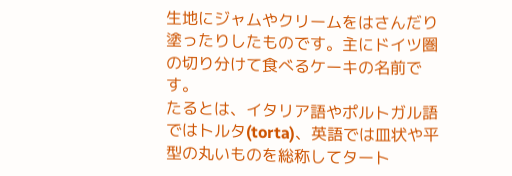生地にジャムやクリームをはさんだり塗ったりしたものです。主にドイツ圏の切り分けて食べるケーキの名前です。
たるとは、イタリア語やポルトガル語ではトルタ(torta)、英語では皿状や平型の丸いものを総称してタート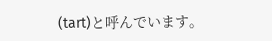(tart)と呼んでいます。